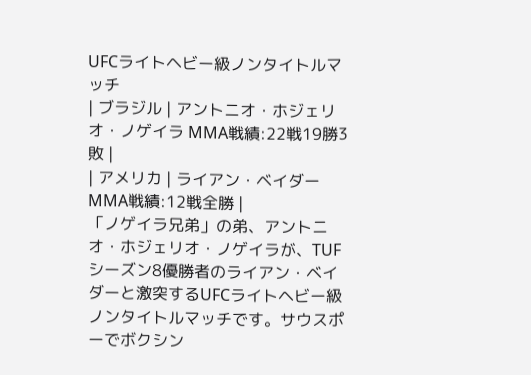UFCライトヘビー級ノンタイトルマッチ
| ブラジル | アントニオ・ホジェリオ・ノゲイラ MMA戦績:22戦19勝3敗 |
| アメリカ | ライアン・ベイダー MMA戦績:12戦全勝 |
「ノゲイラ兄弟」の弟、アントニオ・ホジェリオ・ノゲイラが、TUFシーズン8優勝者のライアン・ベイダーと激突するUFCライトヘビー級ノンタイトルマッチです。サウスポーでボクシン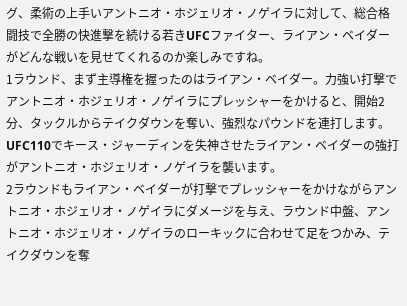グ、柔術の上手いアントニオ・ホジェリオ・ノゲイラに対して、総合格闘技で全勝の快進撃を続ける若きUFCファイター、ライアン・ベイダーがどんな戦いを見せてくれるのか楽しみですね。
1ラウンド、まず主導権を握ったのはライアン・ベイダー。力強い打撃でアントニオ・ホジェリオ・ノゲイラにプレッシャーをかけると、開始2分、タックルからテイクダウンを奪い、強烈なパウンドを連打します。UFC110でキース・ジャーディンを失神させたライアン・ベイダーの強打がアントニオ・ホジェリオ・ノゲイラを襲います。
2ラウンドもライアン・ベイダーが打撃でプレッシャーをかけながらアントニオ・ホジェリオ・ノゲイラにダメージを与え、ラウンド中盤、アントニオ・ホジェリオ・ノゲイラのローキックに合わせて足をつかみ、テイクダウンを奪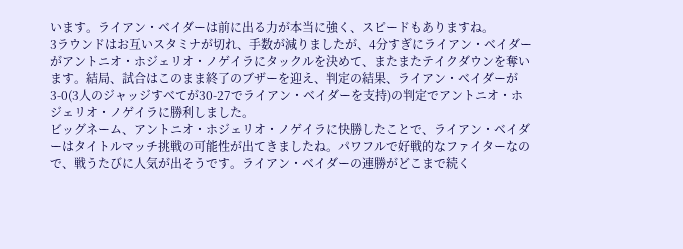います。ライアン・ベイダーは前に出る力が本当に強く、スピードもありますね。
3ラウンドはお互いスタミナが切れ、手数が減りましたが、4分すぎにライアン・ベイダーがアントニオ・ホジェリオ・ノゲイラにタックルを決めて、またまたテイクダウンを奪います。結局、試合はこのまま終了のブザーを迎え、判定の結果、ライアン・ベイダーが3-0(3人のジャッジすべてが30-27でライアン・ベイダーを支持)の判定でアントニオ・ホジェリオ・ノゲイラに勝利しました。
ビッグネーム、アントニオ・ホジェリオ・ノゲイラに快勝したことで、ライアン・ベイダーはタイトルマッチ挑戦の可能性が出てきましたね。パワフルで好戦的なファイターなので、戦うたびに人気が出そうです。ライアン・ベイダーの連勝がどこまで続く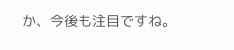か、今後も注目ですね。